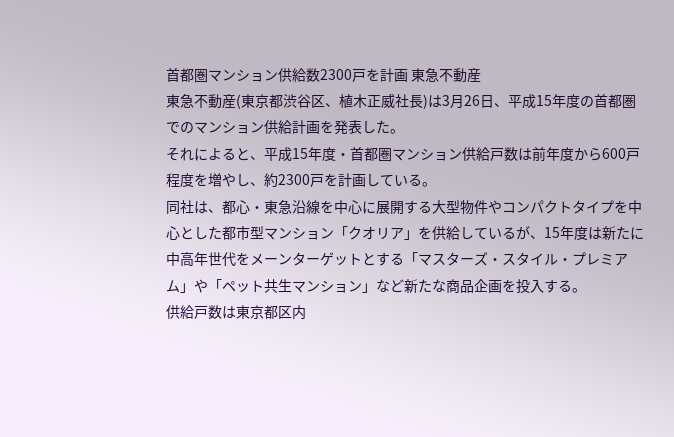首都圏マンション供給数2300戸を計画 東急不動産
東急不動産(東京都渋谷区、植木正威社長)は3月26日、平成15年度の首都圏でのマンション供給計画を発表した。
それによると、平成15年度・首都圏マンション供給戸数は前年度から600戸程度を増やし、約2300戸を計画している。
同社は、都心・東急沿線を中心に展開する大型物件やコンパクトタイプを中心とした都市型マンション「クオリア」を供給しているが、15年度は新たに中高年世代をメーンターゲットとする「マスターズ・スタイル・プレミアム」や「ペット共生マンション」など新たな商品企画を投入する。
供給戸数は東京都区内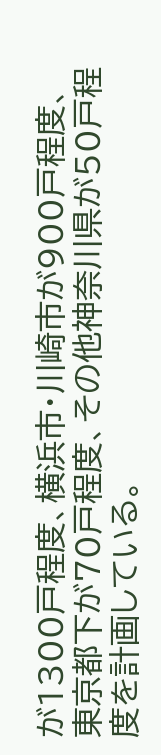が1300戸程度、横浜市・川崎市が900戸程度、東京都下が70戸程度、その他神奈川県が50戸程度を計画している。